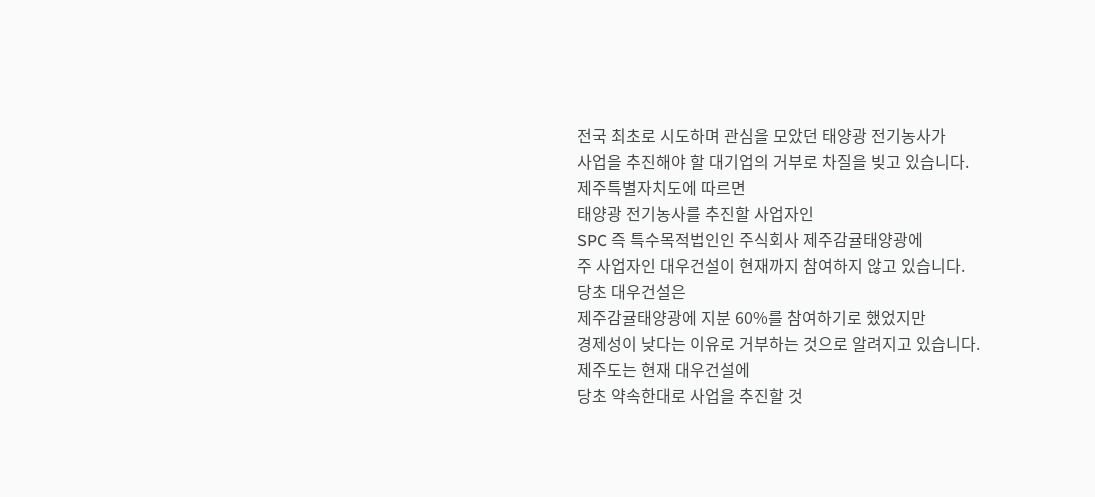전국 최초로 시도하며 관심을 모았던 태양광 전기농사가
사업을 추진해야 할 대기업의 거부로 차질을 빚고 있습니다.
제주특별자치도에 따르면
태양광 전기농사를 추진할 사업자인
SPC 즉 특수목적법인인 주식회사 제주감귤태양광에
주 사업자인 대우건설이 현재까지 참여하지 않고 있습니다.
당초 대우건설은
제주감귤태양광에 지분 60%를 참여하기로 했었지만
경제성이 낮다는 이유로 거부하는 것으로 알려지고 있습니다.
제주도는 현재 대우건설에
당초 약속한대로 사업을 추진할 것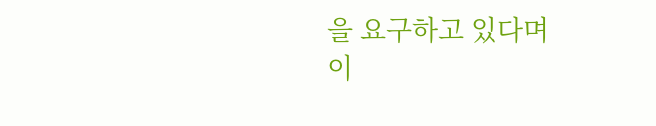을 요구하고 있다며
이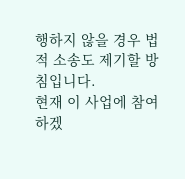행하지 않을 경우 법적 소송도 제기할 방침입니다.
현재 이 사업에 참여하겠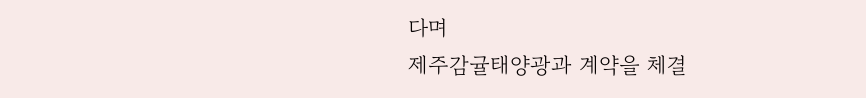다며
제주감귤태양광과 계약을 체결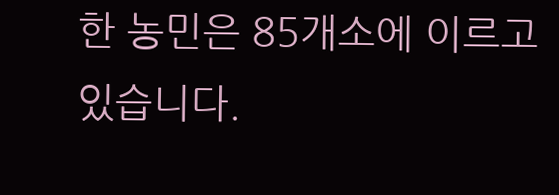한 농민은 85개소에 이르고 있습니다.